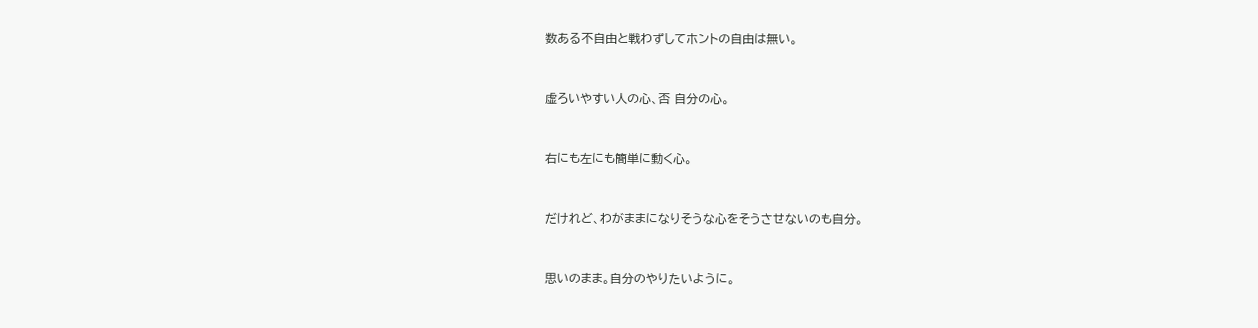数ある不自由と戦わずしてホントの自由は無い。


虚ろいやすい人の心、否 自分の心。


右にも左にも簡単に動く心。


だけれど、わがままになりそうな心をそうさせないのも自分。


思いのまま。自分のやりたいように。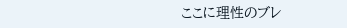ここに理性のブレ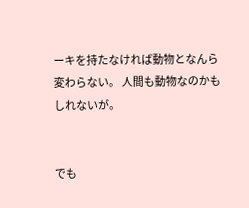ーキを持たなければ動物となんら変わらない。 人間も動物なのかもしれないが。


でも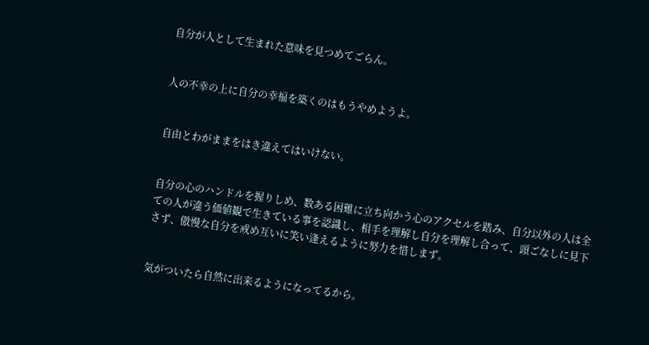自分が人として生まれた意味を見つめてごらん。


人の不幸の上に自分の幸福を築くのはもうやめようよ。


自由とわがままをはき違えてはいけない。


自分の心のハンドルを握りしめ、数ある困難に立ち向かう心のアクセルを踏み、自分以外の人は全ての人が違う価値観で生きている事を認識し、相手を理解し自分を理解し合って、頭ごなしに見下さず、傲慢な自分を戒め互いに笑い逢えるように努力を惜しまず。


気がついたら自然に出来るようになってるから。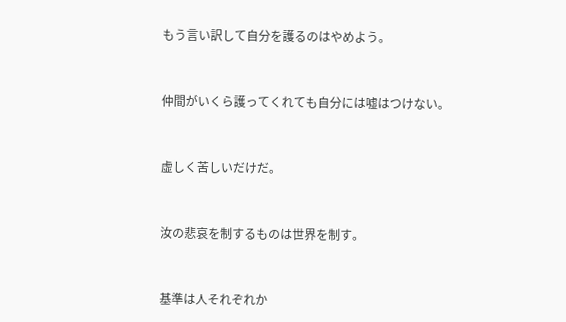もう言い訳して自分を護るのはやめよう。


仲間がいくら護ってくれても自分には嘘はつけない。


虚しく苦しいだけだ。


汝の悲哀を制するものは世界を制す。


基準は人それぞれか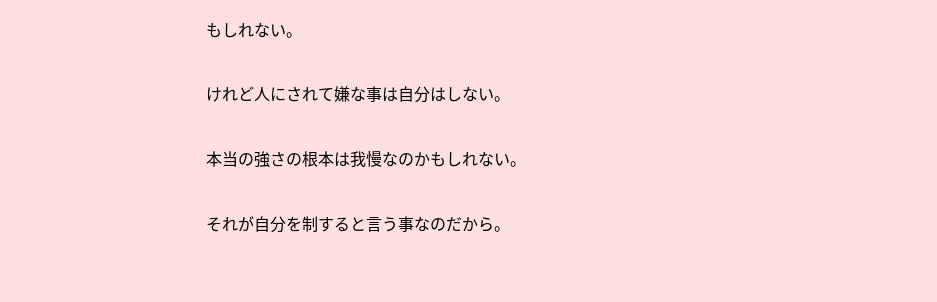もしれない。


けれど人にされて嫌な事は自分はしない。


本当の強さの根本は我慢なのかもしれない。


それが自分を制すると言う事なのだから。